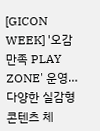[GICON WEEK] '오감만족 PLAY ZONE' 운영…다양한 실감형 콘텐츠 체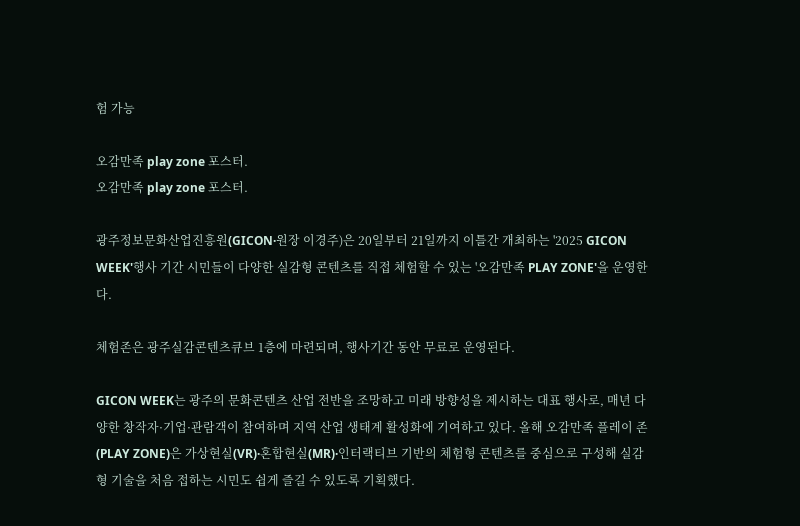험 가능

오감만족 play zone 포스터.
오감만족 play zone 포스터.

광주정보문화산업진흥원(GICON·원장 이경주)은 20일부터 21일까지 이틀간 개최하는 '2025 GICON WEEK'행사 기간 시민들이 다양한 실감형 콘텐츠를 직접 체험할 수 있는 '오감만족 PLAY ZONE'을 운영한다.

체험존은 광주실감콘텐츠큐브 1층에 마련되며, 행사기간 동안 무료로 운영된다.

GICON WEEK는 광주의 문화콘텐츠 산업 전반을 조망하고 미래 방향성을 제시하는 대표 행사로, 매년 다양한 창작자·기업·관람객이 참여하며 지역 산업 생태계 활성화에 기여하고 있다. 올해 오감만족 플레이 존(PLAY ZONE)은 가상현실(VR)·혼합현실(MR)·인터랙티브 기반의 체험형 콘텐츠를 중심으로 구성해 실감형 기술을 처음 접하는 시민도 쉽게 즐길 수 있도록 기획했다.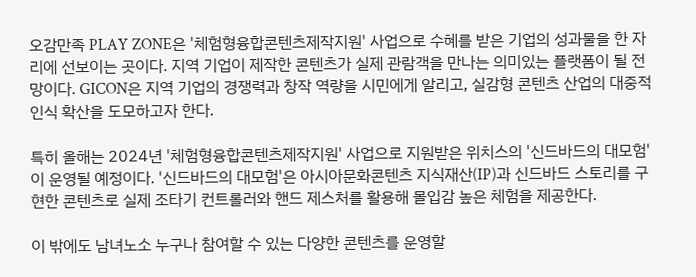오감만족 PLAY ZONE은 '체험형융합콘텐츠제작지원' 사업으로 수혜를 받은 기업의 성과물을 한 자리에 선보이는 곳이다. 지역 기업이 제작한 콘텐츠가 실제 관람객을 만나는 의미있는 플랫폼이 될 전망이다. GICON은 지역 기업의 경쟁력과 창작 역량을 시민에게 알리고, 실감형 콘텐츠 산업의 대중적 인식 확산을 도모하고자 한다.

특히 올해는 2024년 '체험형융합콘텐츠제작지원' 사업으로 지원받은 위치스의 '신드바드의 대모험'이 운영될 예정이다. '신드바드의 대모험'은 아시아문화콘텐츠 지식재산(IP)과 신드바드 스토리를 구현한 콘텐츠로 실제 조타기 컨트롤러와 핸드 제스처를 활용해 몰입감 높은 체험을 제공한다.

이 밖에도 남녀노소 누구나 참여할 수 있는 다양한 콘텐츠를 운영할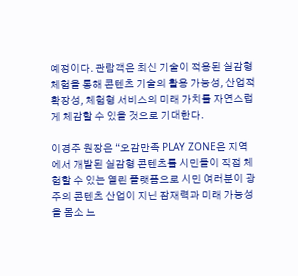예정이다. 관람객은 최신 기술이 적용된 실감형 체험을 통해 콘텐츠 기술의 활용 가능성, 산업적 확장성, 체험형 서비스의 미래 가치를 자연스럽게 체감할 수 있을 것으로 기대한다.

이경주 원장은 “오감만족 PLAY ZONE은 지역에서 개발된 실감형 콘텐츠를 시민들이 직접 체험할 수 있는 열린 플랫폼으로 시민 여러분이 광주의 콘텐츠 산업이 지닌 잠재력과 미래 가능성을 몸소 느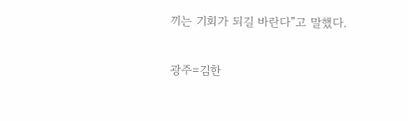끼는 기회가 되길 바란다”고 말했다.

광주=김한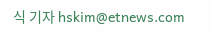식 기자 hskim@etnews.com